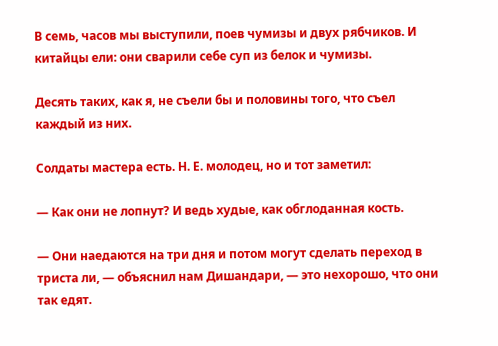В семь, часов мы выступили, поев чумизы и двух рябчиков. И китайцы ели: они сварили себе суп из белок и чумизы.

Десять таких, как я, не съели бы и половины того, что съел каждый из них.

Солдаты мастера есть. Н. Е. молодец, но и тот заметил:

— Как они не лопнут? И ведь худые, как обглоданная кость.

— Они наедаются на три дня и потом могут сделать переход в триста ли, — объяснил нам Дишандари, — это нехорошо, что они так едят.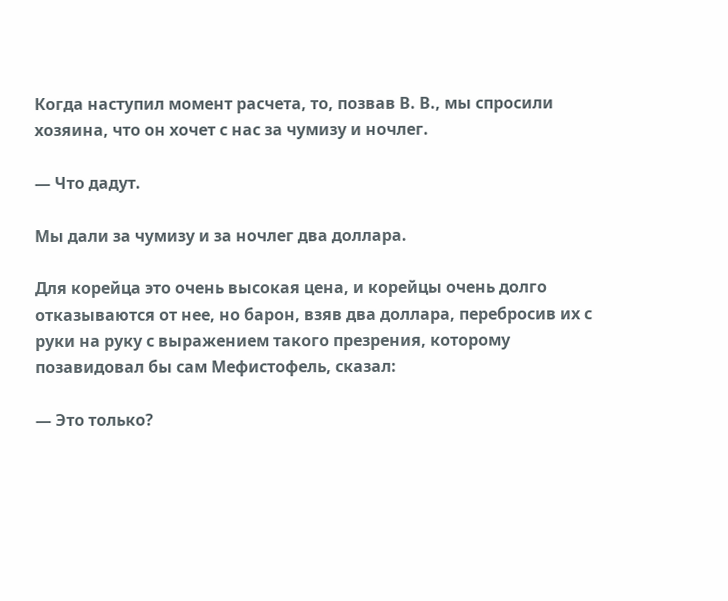Когда наступил момент расчета, то, позвав В. В., мы спросили хозяина, что он хочет с нас за чумизу и ночлег.

— Что дадут.

Мы дали за чумизу и за ночлег два доллара.

Для корейца это очень высокая цена, и корейцы очень долго отказываются от нее, но барон, взяв два доллара, перебросив их с руки на руку с выражением такого презрения, которому позавидовал бы сам Мефистофель, сказал:

— Это только?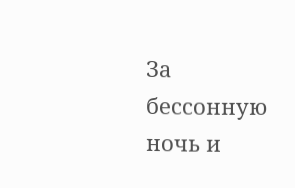За бессонную ночь и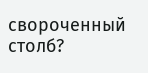свороченный столб?